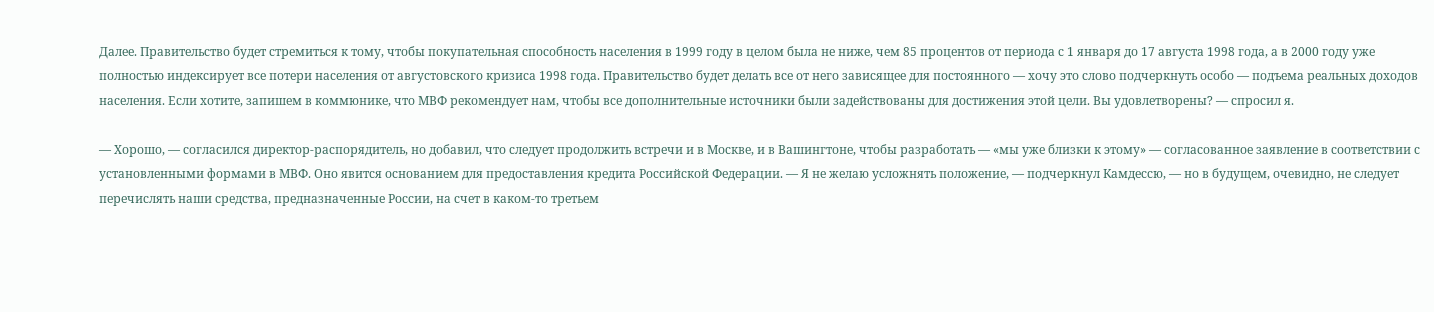Далее. Правительство будет стремиться к тому, чтобы покупательная способность населения в 1999 году в целом была не ниже, чем 85 процентов от периода с 1 января до 17 августа 1998 года, а в 2000 году уже полностью индексирует все потери населения от августовского кризиса 1998 года. Правительство будет делать все от него зависящее для постоянного — хочу это слово подчеркнуть особо — подъема реальных доходов населения. Если хотите, запишем в коммюнике, что МВФ рекомендует нам, чтобы все дополнительные источники были задействованы для достижения этой цели. Вы удовлетворены? — спросил я.

— Хорошо, — согласился директор-распорядитель, но добавил, что следует продолжить встречи и в Москве, и в Вашингтоне, чтобы разработать — «мы уже близки к этому» — согласованное заявление в соответствии с установленными формами в МВФ. Оно явится основанием для предоставления кредита Российской Федерации. — Я не желаю усложнять положение, — подчеркнул Камдессю, — но в будущем, очевидно, не следует перечислять наши средства, предназначенные России, на счет в каком-то третьем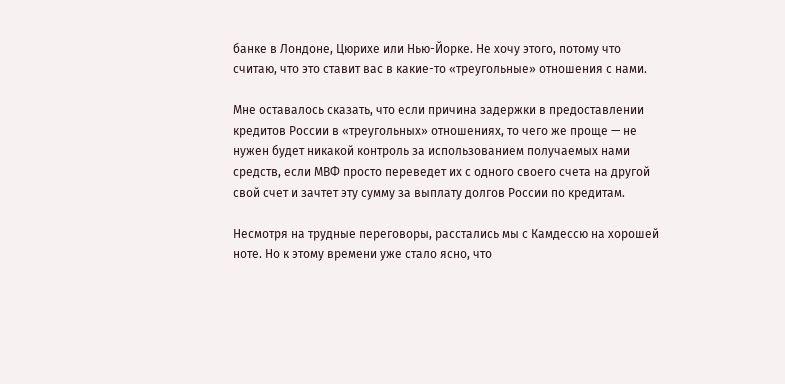банке в Лондоне, Цюрихе или Нью-Йорке. Не хочу этого, потому что считаю, что это ставит вас в какие-то «треугольные» отношения с нами.

Мне оставалось сказать, что если причина задержки в предоставлении кредитов России в «треугольных» отношениях, то чего же проще — не нужен будет никакой контроль за использованием получаемых нами средств, если МВФ просто переведет их с одного своего счета на другой свой счет и зачтет эту сумму за выплату долгов России по кредитам.

Несмотря на трудные переговоры, расстались мы с Камдессю на хорошей ноте. Но к этому времени уже стало ясно, что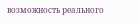возможность реального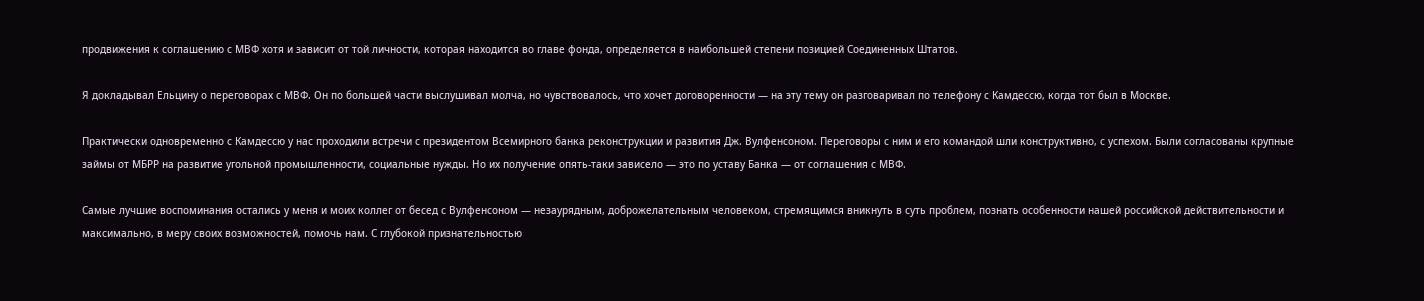продвижения к соглашению с МВФ хотя и зависит от той личности, которая находится во главе фонда, определяется в наибольшей степени позицией Соединенных Штатов.

Я докладывал Ельцину о переговорах с МВФ. Он по большей части выслушивал молча, но чувствовалось, что хочет договоренности — на эту тему он разговаривал по телефону с Камдессю, когда тот был в Москве.

Практически одновременно с Камдессю у нас проходили встречи с президентом Всемирного банка реконструкции и развития Дж. Вулфенсоном. Переговоры с ним и его командой шли конструктивно, с успехом. Были согласованы крупные займы от МБРР на развитие угольной промышленности, социальные нужды. Но их получение опять-таки зависело — это по уставу Банка — от соглашения с МВФ.

Самые лучшие воспоминания остались у меня и моих коллег от бесед с Вулфенсоном — незаурядным, доброжелательным человеком, стремящимся вникнуть в суть проблем, познать особенности нашей российской действительности и максимально, в меру своих возможностей, помочь нам. С глубокой признательностью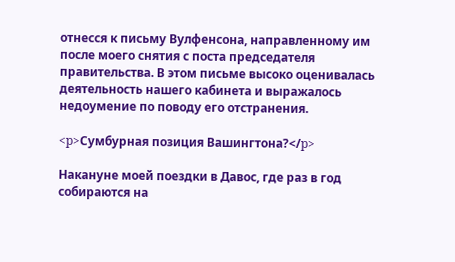отнесся к письму Вулфенсона, направленному им после моего снятия с поста председателя правительства. В этом письме высоко оценивалась деятельность нашего кабинета и выражалось недоумение по поводу его отстранения.

<p>Сумбурная позиция Вашингтона?</p>

Накануне моей поездки в Давос, где раз в год собираются на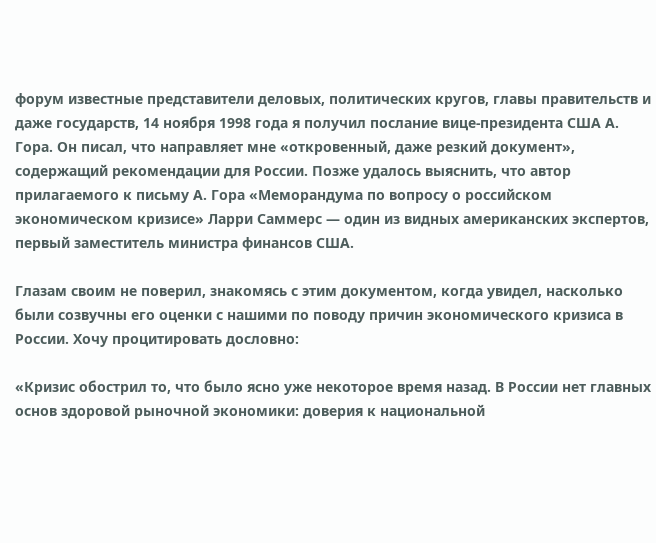форум известные представители деловых, политических кругов, главы правительств и даже государств, 14 ноября 1998 года я получил послание вице-президента США А. Гора. Он писал, что направляет мне «откровенный, даже резкий документ», содержащий рекомендации для России. Позже удалось выяснить, что автор прилагаемого к письму А. Гора «Меморандума по вопросу о российском экономическом кризисе» Ларри Саммерс — один из видных американских экспертов, первый заместитель министра финансов США.

Глазам своим не поверил, знакомясь с этим документом, когда увидел, насколько были созвучны его оценки с нашими по поводу причин экономического кризиса в России. Хочу процитировать дословно:

«Кризис обострил то, что было ясно уже некоторое время назад. В России нет главных основ здоровой рыночной экономики: доверия к национальной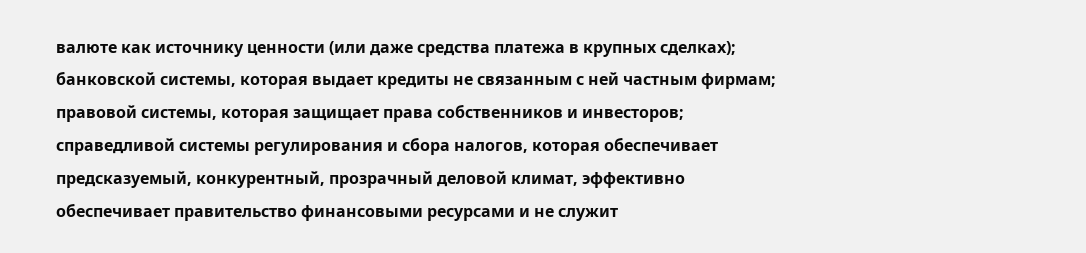валюте как источнику ценности (или даже средства платежа в крупных сделках); банковской системы, которая выдает кредиты не связанным с ней частным фирмам; правовой системы, которая защищает права собственников и инвесторов; справедливой системы регулирования и сбора налогов, которая обеспечивает предсказуемый, конкурентный, прозрачный деловой климат, эффективно обеспечивает правительство финансовыми ресурсами и не служит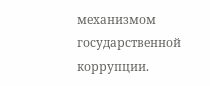механизмом государственной коррупции.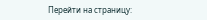Перейти на страницу: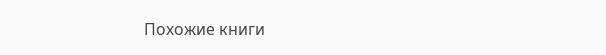Похожие книги